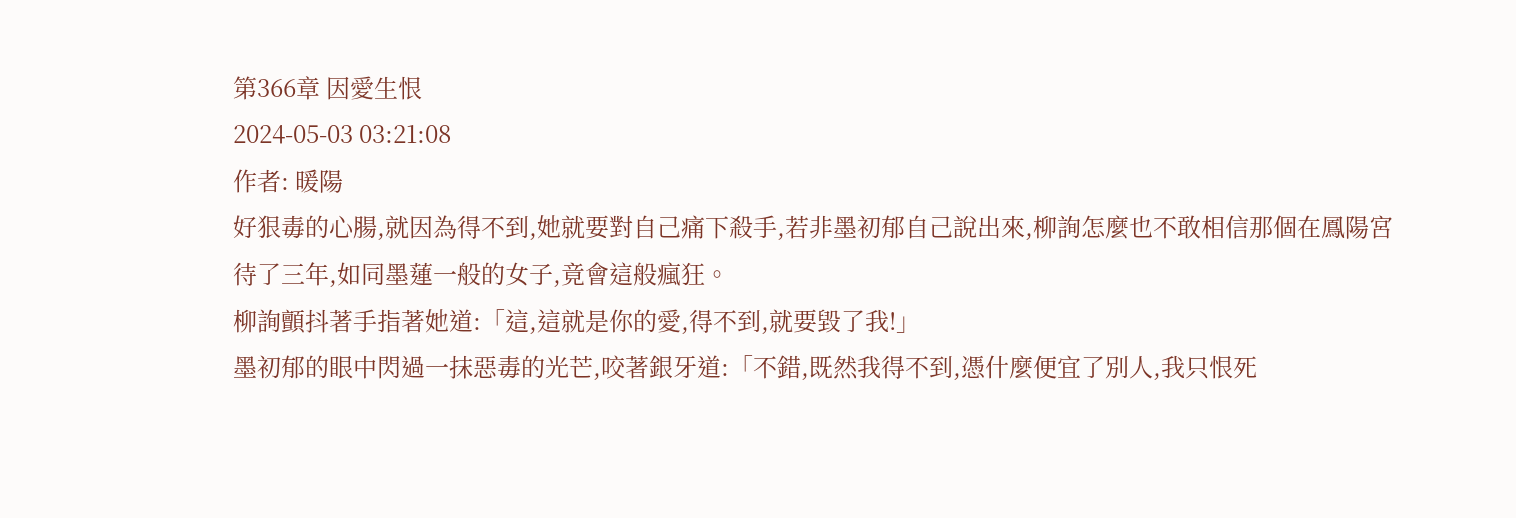第366章 因愛生恨
2024-05-03 03:21:08
作者: 暖陽
好狠毒的心腸,就因為得不到,她就要對自己痛下殺手,若非墨初郁自己說出來,柳詢怎麼也不敢相信那個在鳳陽宮待了三年,如同墨蓮一般的女子,竟會這般瘋狂。
柳詢顫抖著手指著她道:「這,這就是你的愛,得不到,就要毀了我!」
墨初郁的眼中閃過一抹惡毒的光芒,咬著銀牙道:「不錯,既然我得不到,憑什麼便宜了別人,我只恨死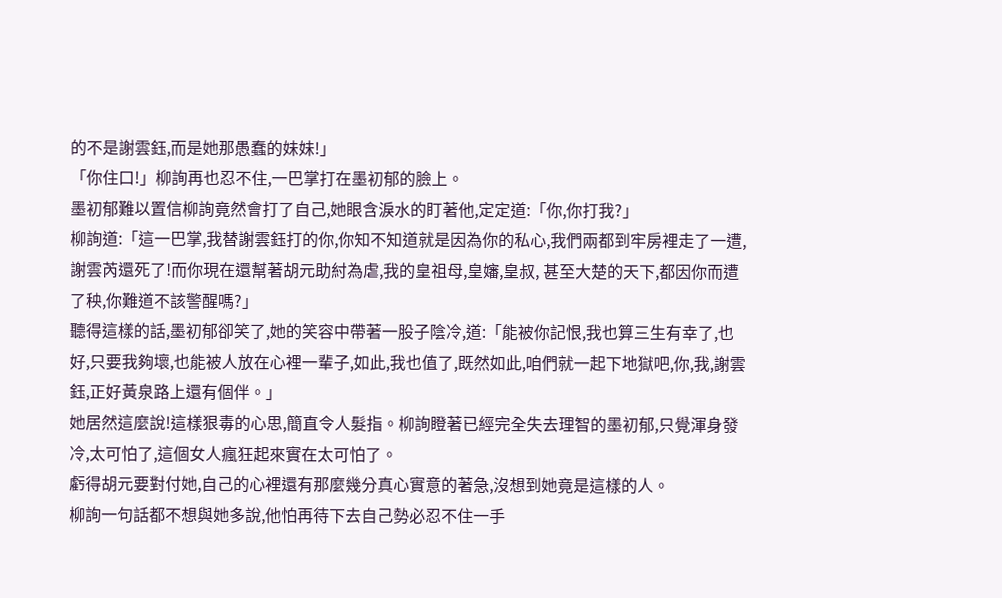的不是謝雲鈺,而是她那愚蠢的妹妹!」
「你住口!」柳詢再也忍不住,一巴掌打在墨初郁的臉上。
墨初郁難以置信柳詢竟然會打了自己,她眼含淚水的盯著他,定定道:「你,你打我?」
柳詢道:「這一巴掌,我替謝雲鈺打的你,你知不知道就是因為你的私心,我們兩都到牢房裡走了一遭,謝雲芮還死了!而你現在還幫著胡元助紂為虐,我的皇祖母,皇嬸,皇叔, 甚至大楚的天下,都因你而遭了秧,你難道不該警醒嗎?」
聽得這樣的話,墨初郁卻笑了,她的笑容中帶著一股子陰冷,道:「能被你記恨,我也算三生有幸了,也好,只要我夠壞,也能被人放在心裡一輩子,如此,我也值了,既然如此,咱們就一起下地獄吧,你,我,謝雲鈺,正好黃泉路上還有個伴。」
她居然這麼說!這樣狠毒的心思,簡直令人髮指。柳詢瞪著已經完全失去理智的墨初郁,只覺渾身發冷,太可怕了,這個女人瘋狂起來實在太可怕了。
虧得胡元要對付她,自己的心裡還有那麼幾分真心實意的著急,沒想到她竟是這樣的人。
柳詢一句話都不想與她多說,他怕再待下去自己勢必忍不住一手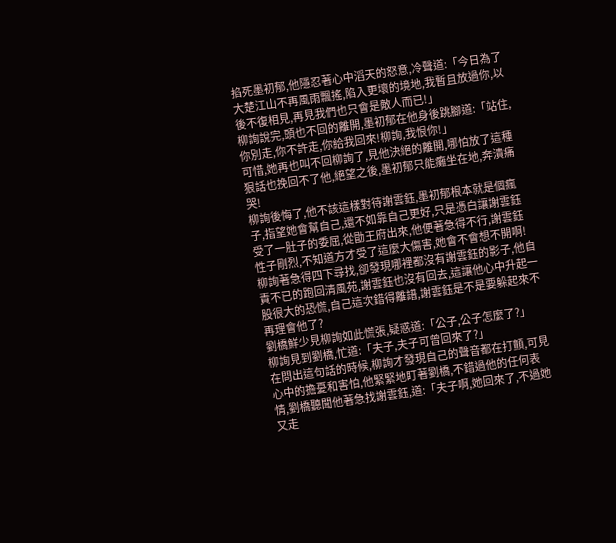掐死墨初郁,他隱忍著心中滔天的怒意,冷聲道:「今日為了大楚江山不再風雨飄搖,陷入更壞的境地,我暫且放過你,以後不復相見,再見我們也只會是敵人而已!」
柳詢說完,頭也不回的離開,墨初郁在他身後跳腳道:「站住,你別走,你不許走,你給我回來!柳詢,我恨你!」
可惜,她再也叫不回柳詢了,見他決絕的離開,哪怕放了這種狠話也挽回不了他,絕望之後,墨初郁只能癱坐在地,奔潰痛哭!
柳詢後悔了,他不該這樣對待謝雲鈺,墨初郁根本就是個瘋子,指望她會幫自己,還不如靠自己更好,只是憑白讓謝雲鈺受了一肚子的委屈,從勖王府出來,他便著急得不行,謝雲鈺性子剛烈,不知道方才受了這麼大傷害,她會不會想不開啊!
柳詢著急得四下尋找,卻發現哪裡都沒有謝雲鈺的影子,他自責不已的跑回清風苑,謝雲鈺也沒有回去,這讓他心中升起一股很大的恐慌,自己這次錯得離譜,謝雲鈺是不是要躲起來不再理會他了?
劉橋鮮少見柳詢如此慌張,疑惑道:「公子,公子怎麼了?」
柳詢見到劉橋,忙道:「夫子,夫子可曾回來了?」
在問出這句話的時候,柳詢才發現自己的聲音都在打顫,可見心中的擔憂和害怕,他緊緊地盯著劉橋,不錯過他的任何表情,劉橋聽聞他著急找謝雲鈺,道:「夫子啊,她回來了,不過她又走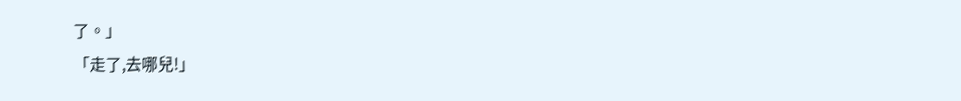了。」
「走了,去哪兒!」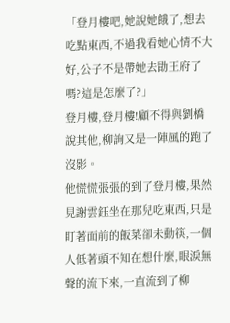「登月樓吧,她說她餓了,想去吃點東西,不過我看她心情不大好,公子不是帶她去勖王府了嗎?這是怎麼了?」
登月樓,登月樓!顧不得與劉橋說其他,柳詢又是一陣風的跑了沒影。
他慌慌張張的到了登月樓,果然見謝雲鈺坐在那兒吃東西,只是盯著面前的飯菜卻未動筷,一個人低著頭不知在想什麼,眼淚無聲的流下來,一直流到了柳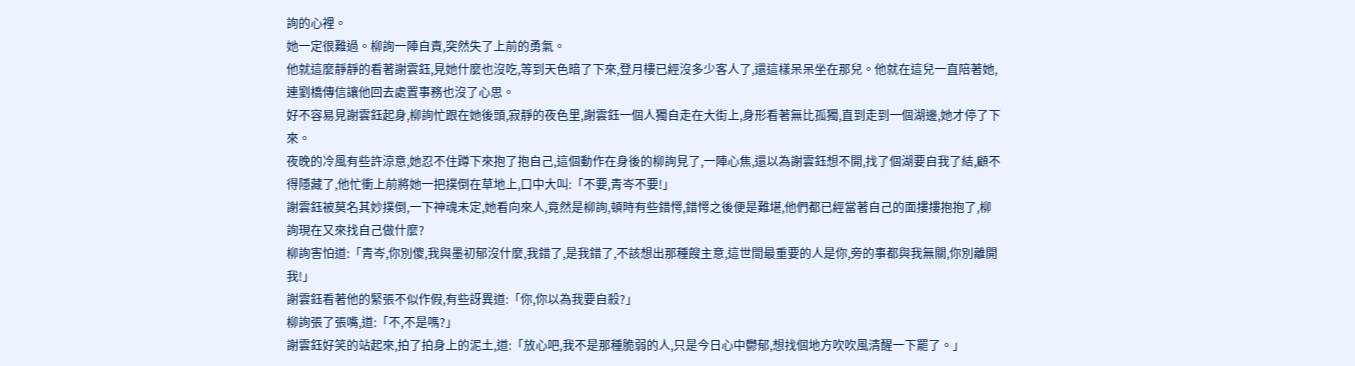詢的心裡。
她一定很難過。柳詢一陣自責,突然失了上前的勇氣。
他就這麼靜靜的看著謝雲鈺,見她什麼也沒吃,等到天色暗了下來,登月樓已經沒多少客人了,還這樣呆呆坐在那兒。他就在這兒一直陪著她,連劉橋傳信讓他回去處置事務也沒了心思。
好不容易見謝雲鈺起身,柳詢忙跟在她後頭,寂靜的夜色里,謝雲鈺一個人獨自走在大街上,身形看著無比孤獨,直到走到一個湖邊,她才停了下來。
夜晚的冷風有些許涼意,她忍不住蹲下來抱了抱自己,這個動作在身後的柳詢見了,一陣心焦,還以為謝雲鈺想不開,找了個湖要自我了結,顧不得隱藏了,他忙衝上前將她一把撲倒在草地上,口中大叫:「不要,青岑不要!」
謝雲鈺被莫名其妙撲倒,一下神魂未定,她看向來人,竟然是柳詢,頓時有些錯愕,錯愕之後便是難堪,他們都已經當著自己的面摟摟抱抱了,柳詢現在又來找自己做什麼?
柳詢害怕道:「青岑,你別傻,我與墨初郁沒什麼,我錯了,是我錯了,不該想出那種餿主意,這世間最重要的人是你,旁的事都與我無關,你別離開我!」
謝雲鈺看著他的緊張不似作假,有些訝異道:「你,你以為我要自殺?」
柳詢張了張嘴,道:「不,不是嗎?」
謝雲鈺好笑的站起來,拍了拍身上的泥土,道:「放心吧,我不是那種脆弱的人,只是今日心中鬱郁,想找個地方吹吹風清醒一下罷了。」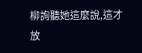柳詢聽她這麼說,這才放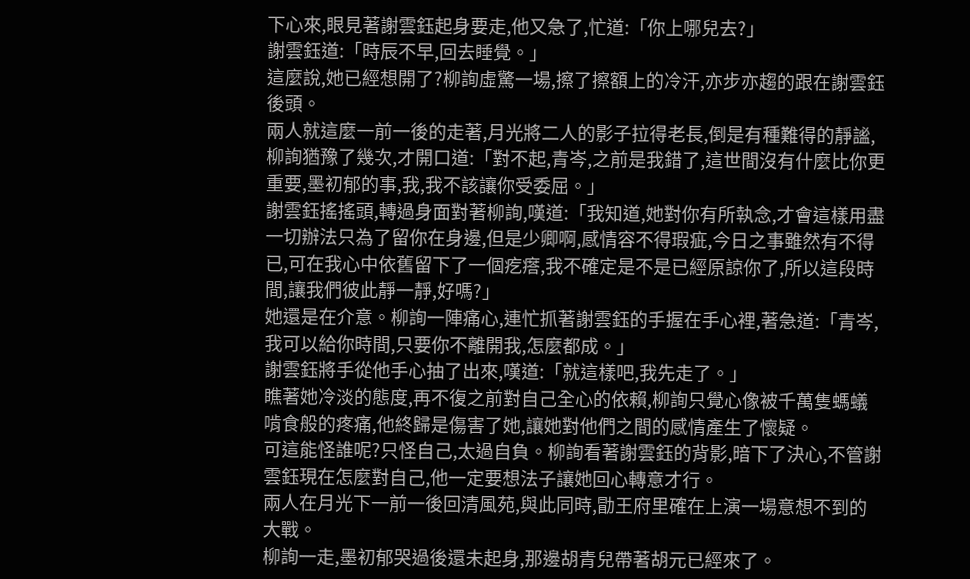下心來,眼見著謝雲鈺起身要走,他又急了,忙道:「你上哪兒去?」
謝雲鈺道:「時辰不早,回去睡覺。」
這麼說,她已經想開了?柳詢虛驚一場,擦了擦額上的冷汗,亦步亦趨的跟在謝雲鈺後頭。
兩人就這麼一前一後的走著,月光將二人的影子拉得老長,倒是有種難得的靜謐,柳詢猶豫了幾次,才開口道:「對不起,青岑,之前是我錯了,這世間沒有什麼比你更重要,墨初郁的事,我,我不該讓你受委屈。」
謝雲鈺搖搖頭,轉過身面對著柳詢,嘆道:「我知道,她對你有所執念,才會這樣用盡一切辦法只為了留你在身邊,但是少卿啊,感情容不得瑕疵,今日之事雖然有不得已,可在我心中依舊留下了一個疙瘩,我不確定是不是已經原諒你了,所以這段時間,讓我們彼此靜一靜,好嗎?」
她還是在介意。柳詢一陣痛心,連忙抓著謝雲鈺的手握在手心裡,著急道:「青岑,我可以給你時間,只要你不離開我,怎麼都成。」
謝雲鈺將手從他手心抽了出來,嘆道:「就這樣吧,我先走了。」
瞧著她冷淡的態度,再不復之前對自己全心的依賴,柳詢只覺心像被千萬隻螞蟻啃食般的疼痛,他終歸是傷害了她,讓她對他們之間的感情產生了懷疑。
可這能怪誰呢?只怪自己,太過自負。柳詢看著謝雲鈺的背影,暗下了決心,不管謝雲鈺現在怎麼對自己,他一定要想法子讓她回心轉意才行。
兩人在月光下一前一後回清風苑,與此同時,勖王府里確在上演一場意想不到的大戰。
柳詢一走,墨初郁哭過後還未起身,那邊胡青兒帶著胡元已經來了。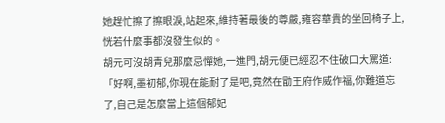她趕忙擦了擦眼淚,站起來,維持著最後的尊嚴,雍容華貴的坐回椅子上,恍若什麼事都沒發生似的。
胡元可沒胡青兒那麼忌憚她,一進門,胡元便已經忍不住破口大罵道:「好啊,墨初郁,你現在能耐了是吧,竟然在勖王府作威作福,你難道忘了,自己是怎麼當上這個郁妃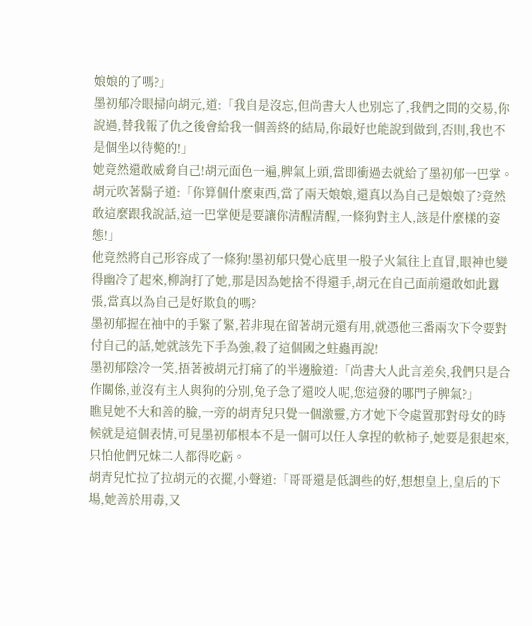娘娘的了嗎?」
墨初郁冷眼掃向胡元,道:「我自是沒忘,但尚書大人也別忘了,我們之間的交易,你說過,替我報了仇之後會給我一個善終的結局,你最好也能說到做到,否則,我也不是個坐以待斃的!」
她竟然還敢威脅自己!胡元面色一遍,脾氣上頭,當即衝過去就給了墨初郁一巴掌。
胡元吹著鬍子道:「你算個什麼東西,當了兩天娘娘,還真以為自己是娘娘了?竟然敢這麼跟我說話,這一巴掌便是要讓你清醒清醒,一條狗對主人,該是什麼樣的姿態!」
他竟然將自己形容成了一條狗!墨初郁只覺心底里一股子火氣往上直冒,眼神也變得幽冷了起來,柳詢打了她,那是因為她捨不得還手,胡元在自己面前還敢如此囂張,當真以為自己是好欺負的嗎?
墨初郁握在袖中的手緊了緊,若非現在留著胡元還有用,就憑他三番兩次下令要對付自己的話,她就該先下手為強,殺了這個國之蛀蟲再說!
墨初郁陰冷一笑,捂著被胡元打痛了的半邊臉道:「尚書大人此言差矣,我們只是合作關係,並沒有主人與狗的分別,兔子急了還咬人呢,您這發的哪門子脾氣?」
瞧見她不大和善的臉,一旁的胡青兒只覺一個激靈,方才她下令處置那對母女的時候就是這個表情,可見墨初郁根本不是一個可以任人拿捏的軟柿子,她要是狠起來,只怕他們兄妹二人都得吃虧。
胡青兒忙拉了拉胡元的衣擺,小聲道:「哥哥還是低調些的好,想想皇上,皇后的下場,她善於用毒,又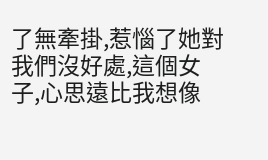了無牽掛,惹惱了她對我們沒好處,這個女子,心思遠比我想像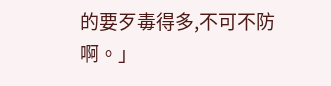的要歹毒得多,不可不防啊。」